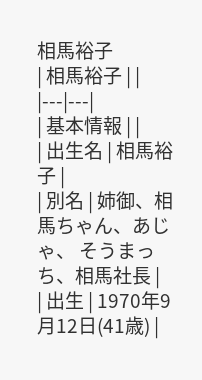相馬裕子
| 相馬裕子 | |
|---|---|
| 基本情報 | |
| 出生名 | 相馬裕子 |
| 別名 | 姉御、相馬ちゃん、あじゃ、 そうまっち、相馬社長 |
| 出生 | 1970年9月12日(41歳) |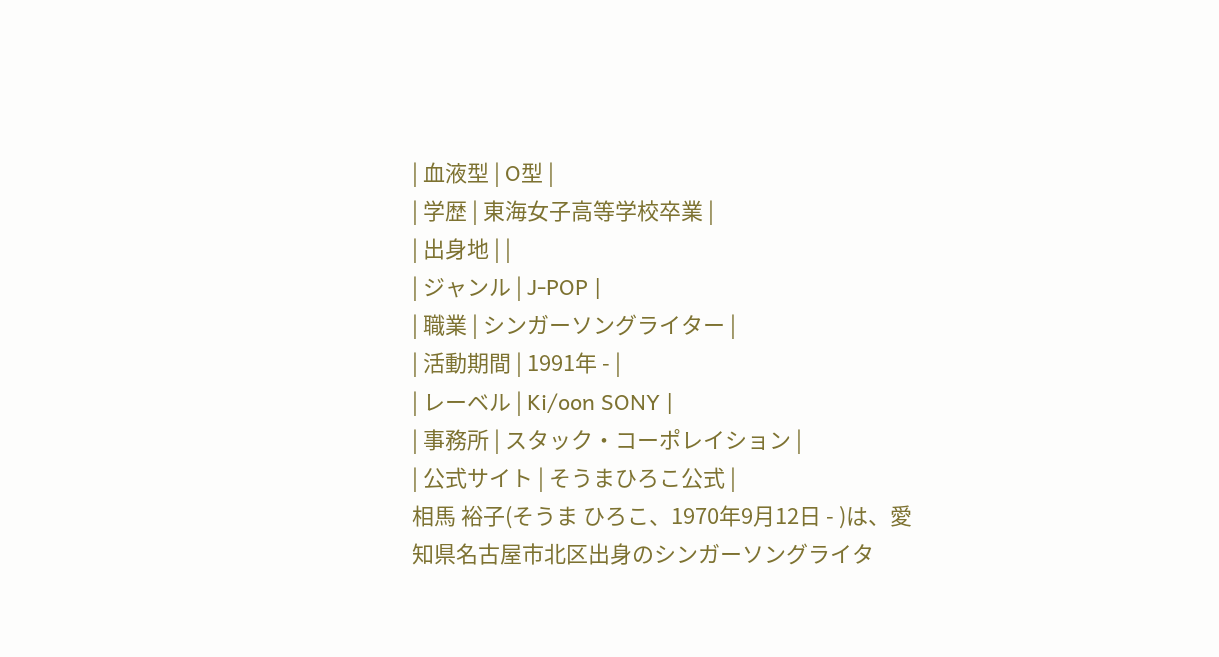| 血液型 | O型 |
| 学歴 | 東海女子高等学校卒業 |
| 出身地 | |
| ジャンル | J-POP |
| 職業 | シンガーソングライター |
| 活動期間 | 1991年 - |
| レーベル | Ki/oon SONY |
| 事務所 | スタック・コーポレイション |
| 公式サイト | そうまひろこ公式 |
相馬 裕子(そうま ひろこ、1970年9月12日 - )は、愛知県名古屋市北区出身のシンガーソングライタ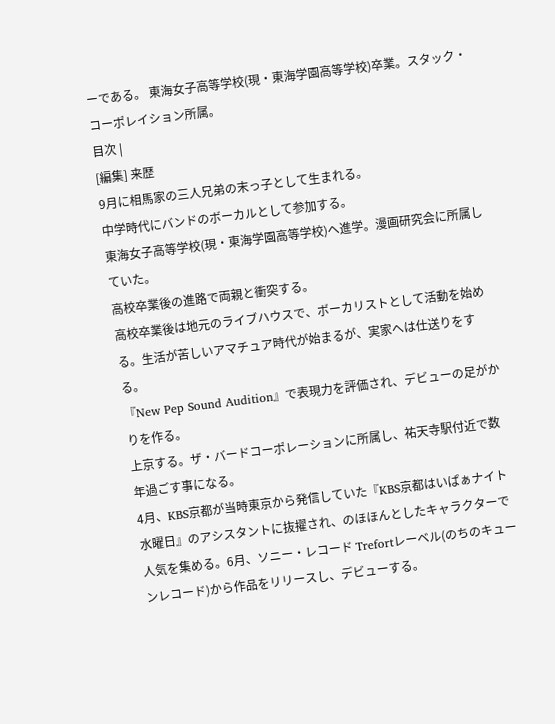ーである。 東海女子高等学校(現・東海学園高等学校)卒業。スタック・コーポレイション所属。
目次 |
[編集] 来歴
9月に相馬家の三人兄弟の末っ子として生まれる。
中学時代にバンドのボーカルとして参加する。
東海女子高等学校(現・東海学園高等学校)へ進学。漫画研究会に所属していた。
高校卒業後の進路で両親と衝突する。
高校卒業後は地元のライブハウスで、ボーカリストとして活動を始める。生活が苦しいアマチュア時代が始まるが、実家へは仕送りをする。
『New Pep Sound Audition』で表現力を評価され、デビューの足がかりを作る。
上京する。ザ・バードコーポレーションに所属し、祐天寺駅付近で数年過ごす事になる。
4月、KBS京都が当時東京から発信していた『KBS京都はいぱぁナイト水曜日』のアシスタントに抜擢され、のほほんとしたキャラクターで人気を集める。6月、ソニー・レコード Trefortレーベル(のちのキューンレコード)から作品をリリースし、デビューする。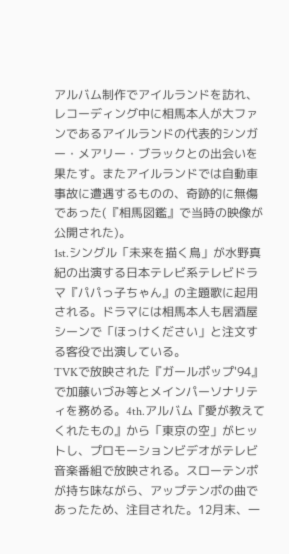アルバム制作でアイルランドを訪れ、レコーディング中に相馬本人が大ファンであるアイルランドの代表的シンガー・メアリー・ブラックとの出会いを果たす。またアイルランドでは自動車事故に遭遇するものの、奇跡的に無傷であった(『相馬図鑑』で当時の映像が公開された)。
1st.シングル「未来を描く鳥」が水野真紀の出演する日本テレビ系テレビドラマ『パパっ子ちゃん』の主題歌に起用される。ドラマには相馬本人も居酒屋シーンで「ほっけください」と注文する客役で出演している。
TVKで放映された『ガールポップ'94』で加藤いづみ等とメインパーソナリティを務める。4th.アルバム『愛が教えてくれたもの』から「東京の空」がヒットし、プロモーションビデオがテレビ音楽番組で放映される。スローテンポが持ち味ながら、アップテンポの曲であったため、注目された。12月末、一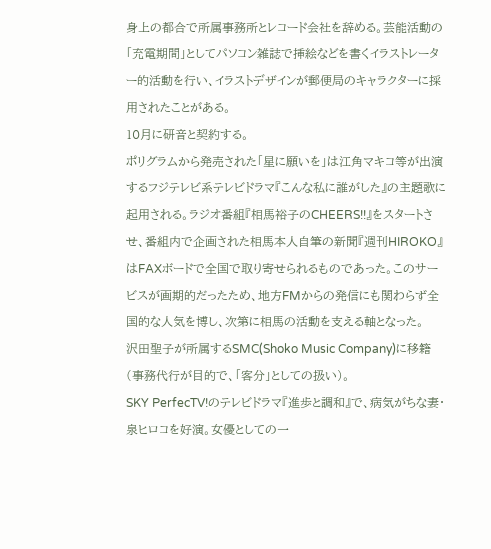身上の都合で所属事務所とレコード会社を辞める。芸能活動の「充電期間」としてパソコン雑誌で挿絵などを書くイラストレーター的活動を行い、イラストデザインが郵便局のキャラクターに採用されたことがある。
10月に研音と契約する。
ポリグラムから発売された「星に願いを」は江角マキコ等が出演するフジテレビ系テレビドラマ『こんな私に誰がした』の主題歌に起用される。ラジオ番組『相馬裕子のCHEERS!!』をスタートさせ、番組内で企画された相馬本人自筆の新聞『週刊HIROKO』はFAXボードで全国で取り寄せられるものであった。このサービスが画期的だったため、地方FMからの発信にも関わらず全国的な人気を博し、次第に相馬の活動を支える軸となった。
沢田聖子が所属するSMC(Shoko Music Company)に移籍(事務代行が目的で、「客分」としての扱い)。
SKY PerfecTV!のテレビドラマ『進歩と調和』で、病気がちな妻・泉ヒロコを好演。女優としての一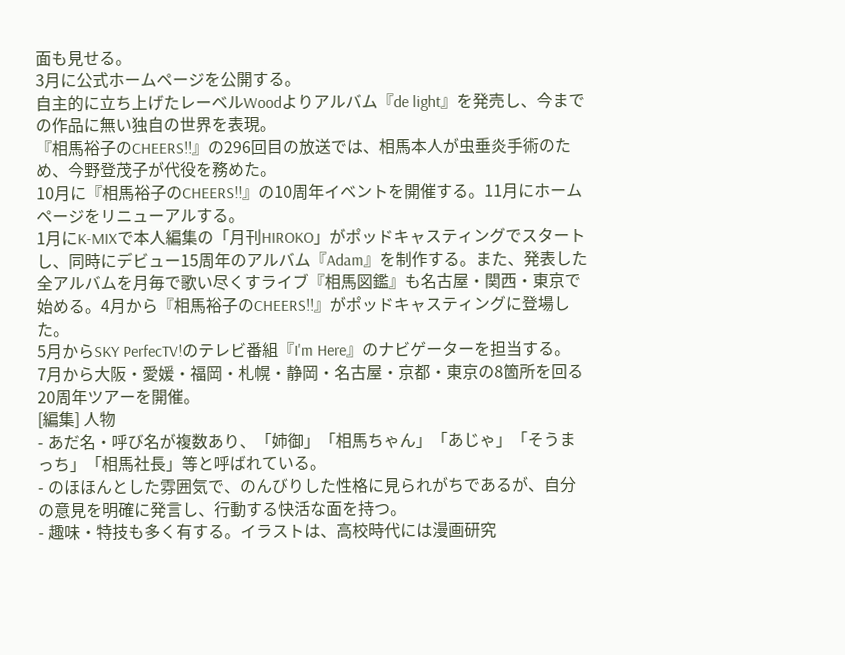面も見せる。
3月に公式ホームページを公開する。
自主的に立ち上げたレーベルWoodよりアルバム『de light』を発売し、今までの作品に無い独自の世界を表現。
『相馬裕子のCHEERS!!』の296回目の放送では、相馬本人が虫垂炎手術のため、今野登茂子が代役を務めた。
10月に『相馬裕子のCHEERS!!』の10周年イベントを開催する。11月にホームページをリニューアルする。
1月にK-MIXで本人編集の「月刊HIROKO」がポッドキャスティングでスタートし、同時にデビュー15周年のアルバム『Adam』を制作する。また、発表した全アルバムを月毎で歌い尽くすライブ『相馬図鑑』も名古屋・関西・東京で始める。4月から『相馬裕子のCHEERS!!』がポッドキャスティングに登場した。
5月からSKY PerfecTV!のテレビ番組『I'm Here』のナビゲーターを担当する。
7月から大阪・愛媛・福岡・札幌・静岡・名古屋・京都・東京の8箇所を回る20周年ツアーを開催。
[編集] 人物
- あだ名・呼び名が複数あり、「姉御」「相馬ちゃん」「あじゃ」「そうまっち」「相馬社長」等と呼ばれている。
- のほほんとした雰囲気で、のんびりした性格に見られがちであるが、自分の意見を明確に発言し、行動する快活な面を持つ。
- 趣味・特技も多く有する。イラストは、高校時代には漫画研究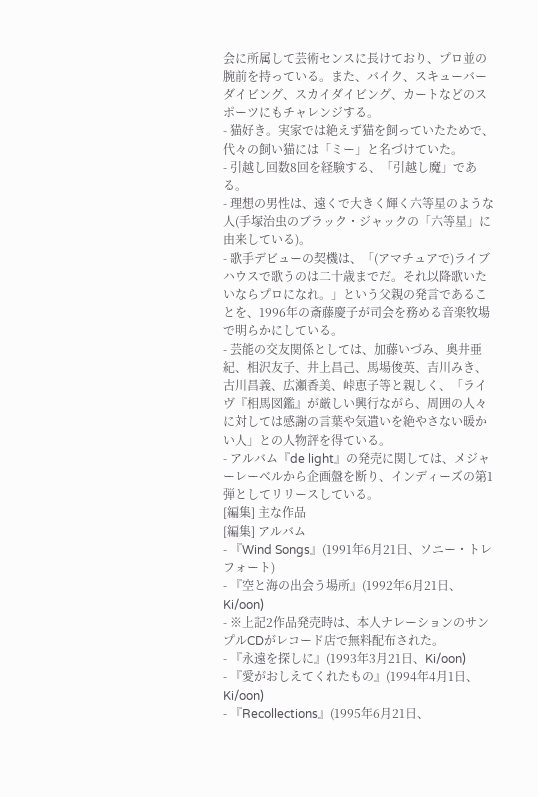会に所属して芸術センスに長けており、プロ並の腕前を持っている。また、バイク、スキューバーダイビング、スカイダイビング、カートなどのスポーツにもチャレンジする。
- 猫好き。実家では絶えず猫を飼っていたためで、代々の飼い猫には「ミー」と名づけていた。
- 引越し回数8回を経験する、「引越し魔」である。
- 理想の男性は、遠くで大きく輝く六等星のような人(手塚治虫のブラック・ジャックの「六等星」に由来している)。
- 歌手デビューの契機は、「(アマチュアで)ライブハウスで歌うのは二十歳までだ。それ以降歌いたいならプロになれ。」という父親の発言であることを、1996年の斎藤慶子が司会を務める音楽牧場で明らかにしている。
- 芸能の交友関係としては、加藤いづみ、奥井亜紀、相沢友子、井上昌己、馬場俊英、吉川みき、古川昌義、広瀬香美、峠恵子等と親しく、「ライヴ『相馬図鑑』が厳しい興行ながら、周囲の人々に対しては感謝の言葉や気遣いを絶やさない暖かい人」との人物評を得ている。
- アルバム『de light』の発売に関しては、メジャーレーベルから企画盤を断り、インディーズの第1弾としてリリースしている。
[編集] 主な作品
[編集] アルバム
- 『Wind Songs』(1991年6月21日、ソニー・トレフォート)
- 『空と海の出会う場所』(1992年6月21日、Ki/oon)
- ※上記2作品発売時は、本人ナレーションのサンプルCDがレコード店で無料配布された。
- 『永遠を探しに』(1993年3月21日、Ki/oon)
- 『愛がおしえてくれたもの』(1994年4月1日、Ki/oon)
- 『Recollections』(1995年6月21日、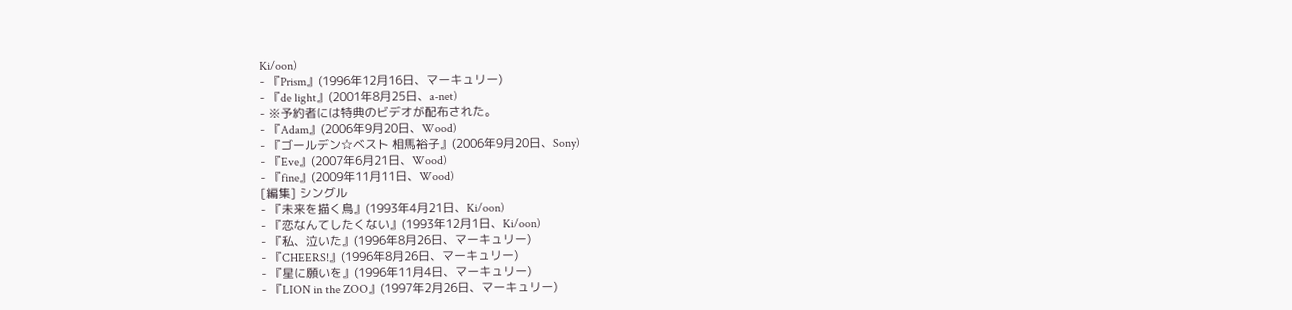Ki/oon)
- 『Prism』(1996年12月16日、マーキュリー)
- 『de light』(2001年8月25日、a-net)
- ※予約者には特典のビデオが配布された。
- 『Adam』(2006年9月20日、Wood)
- 『ゴールデン☆ベスト 相馬裕子』(2006年9月20日、Sony)
- 『Eve』(2007年6月21日、Wood)
- 『fine』(2009年11月11日、Wood)
[編集] シングル
- 『未来を描く鳥』(1993年4月21日、Ki/oon)
- 『恋なんてしたくない』(1993年12月1日、Ki/oon)
- 『私、泣いた』(1996年8月26日、マーキュリー)
- 『CHEERS!』(1996年8月26日、マーキュリー)
- 『星に願いを』(1996年11月4日、マーキュリー)
- 『LION in the ZOO』(1997年2月26日、マーキュリー)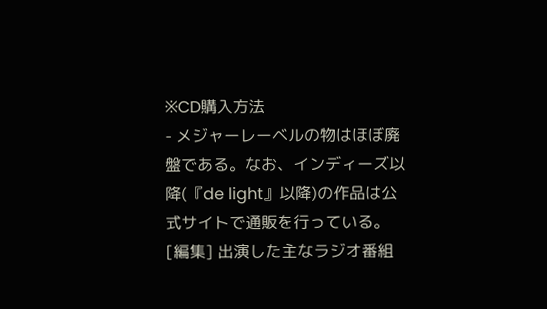※CD購入方法
- メジャーレーベルの物はほぼ廃盤である。なお、インディーズ以降(『de light』以降)の作品は公式サイトで通販を行っている。
[編集] 出演した主なラジオ番組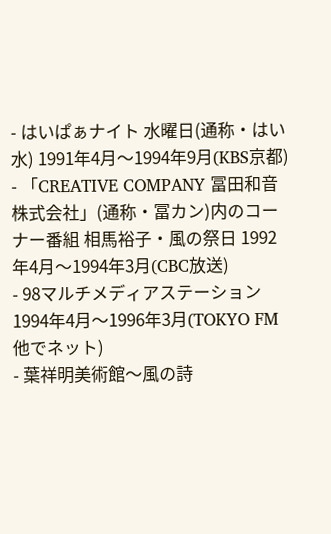- はいぱぁナイト 水曜日(通称・はい水) 1991年4月〜1994年9月(KBS京都)
- 「CREATIVE COMPANY 冨田和音株式会社」(通称・冨カン)内のコーナー番組 相馬裕子・風の祭日 1992年4月〜1994年3月(CBC放送)
- 98マルチメディアステーション 1994年4月〜1996年3月(TOKYO FM他でネット)
- 葉祥明美術館〜風の詩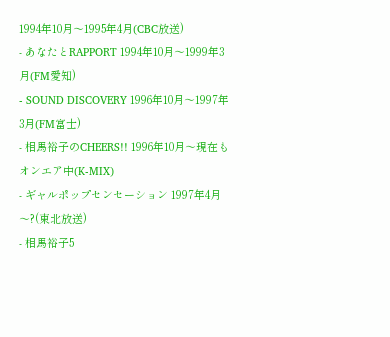1994年10月〜1995年4月(CBC放送)
- あなたとRAPPORT 1994年10月〜1999年3月(FM愛知)
- SOUND DISCOVERY 1996年10月〜1997年3月(FM富士)
- 相馬裕子のCHEERS!! 1996年10月〜現在もオンエア中(K-MIX)
- ギャルポップセンセーション 1997年4月〜?(東北放送)
- 相馬裕子5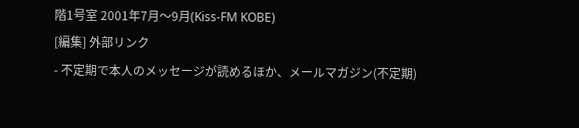階1号室 2001年7月〜9月(Kiss-FM KOBE)
[編集] 外部リンク
- 不定期で本人のメッセージが読めるほか、メールマガジン(不定期)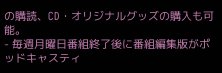の購読、CD・オリジナルグッズの購入も可能。
- 毎週月曜日番組終了後に番組編集版がポッドキャスティ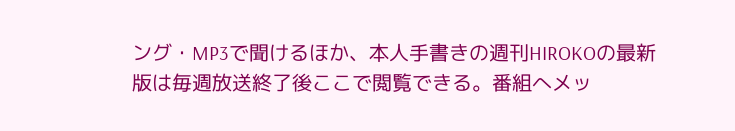ング・MP3で聞けるほか、本人手書きの週刊HIROKOの最新版は毎週放送終了後ここで閲覧できる。番組へメッ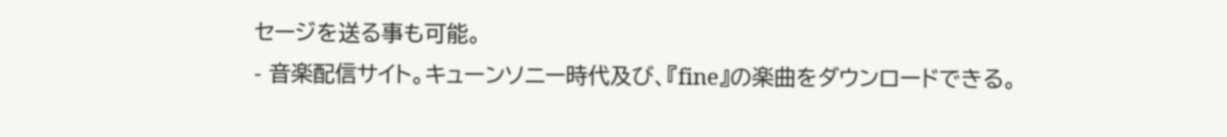セージを送る事も可能。
- 音楽配信サイト。キューンソニー時代及び、『fine』の楽曲をダウンロードできる。